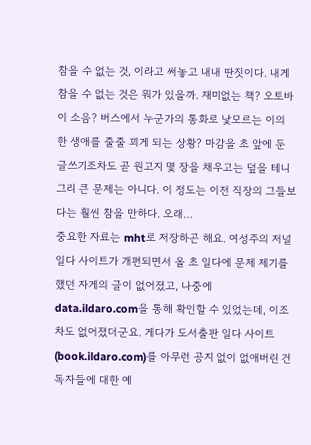참을 수 없는 것, 이라고 써놓고 내내 딴짓이다. 내게 참을 수 없는 것은 뭐가 있을까. 재미없는 책? 오토바이 소음? 버스에서 누군가의 통화로 낯모르는 이의 한 생애를 줄줄 꾀게 되는 상황? 마감을 초 앞에 둔 글쓰기조차도 곧 원고지 몇 장을 채우고는 덮을 테니 그리 큰 문제는 아니다. 이 정도는 이전 직장의 그들보다는 훨씬 참을 만하다. 오래…
중요한 자료는 mht로 저장하곤 해요. 여성주의 저널 일다 사이트가 개편되면서 올 초 일다에 문제 제기를 했던 자게의 글이 없어졌고, 나중에 data.ildaro.com을 통해 확인할 수 있었는데, 이조차도 없어졌더군요. 게다가 도서출판 일다 사이트(book.ildaro.com)를 아무런 공지 없이 없애버린 건 독자들에 대한 예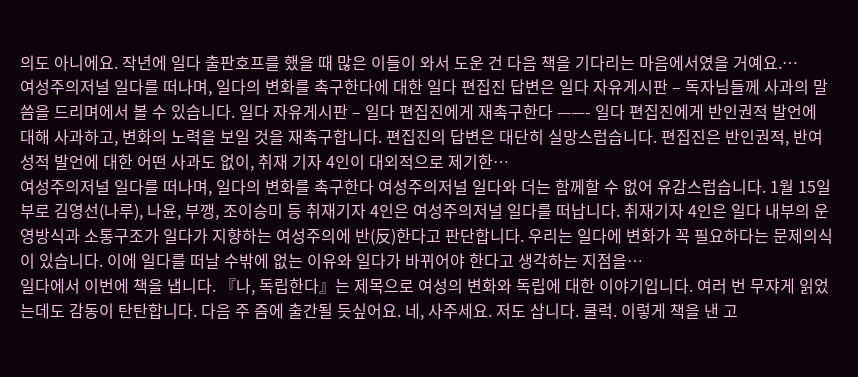의도 아니에요. 작년에 일다 출판호프를 했을 때 많은 이들이 와서 도운 건 다음 책을 기다리는 마음에서였을 거예요.…
여성주의저널 일다를 떠나며, 일다의 변화를 촉구한다에 대한 일다 편집진 답변은 일다 자유게시판 – 독자님들께 사과의 말씀을 드리며에서 볼 수 있습니다. 일다 자유게시판 – 일다 편집진에게 재촉구한다 ——- 일다 편집진에게 반인권적 발언에 대해 사과하고, 변화의 노력을 보일 것을 재촉구합니다. 편집진의 답변은 대단히 실망스럽습니다. 편집진은 반인권적, 반여성적 발언에 대한 어떤 사과도 없이, 취재 기자 4인이 대외적으로 제기한…
여성주의저널 일다를 떠나며, 일다의 변화를 촉구한다 여성주의저널 일다와 더는 함께할 수 없어 유감스럽습니다. 1월 15일 부로 김영선(나루), 나윤, 부깽, 조이승미 등 취재기자 4인은 여성주의저널 일다를 떠납니다. 취재기자 4인은 일다 내부의 운영방식과 소통구조가 일다가 지향하는 여성주의에 반(反)한다고 판단합니다. 우리는 일다에 변화가 꼭 필요하다는 문제의식이 있습니다. 이에 일다를 떠날 수밖에 없는 이유와 일다가 바뀌어야 한다고 생각하는 지점을…
일다에서 이번에 책을 냅니다. 『나, 독립한다』는 제목으로 여성의 변화와 독립에 대한 이야기입니다. 여러 번 무쟈게 읽었는데도 감동이 탄탄합니다. 다음 주 즘에 출간될 듯싶어요. 네, 사주세요. 저도 삽니다. 쿨럭. 이렇게 책을 낸 고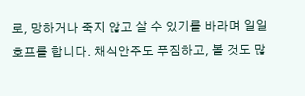로, 망하거나 죽지 않고 살 수 있기를 바라며 일일호프를 합니다. 채식안주도 푸짐하고, 볼 것도 많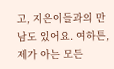고, 지은이들과의 만남도 있어요. 여하튼, 제가 아는 모든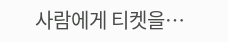사람에게 티켓을…